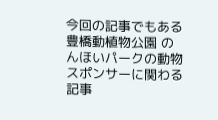今回の記事でもある豊橋動植物公園 のんほいパークの動物スポンサーに関わる記事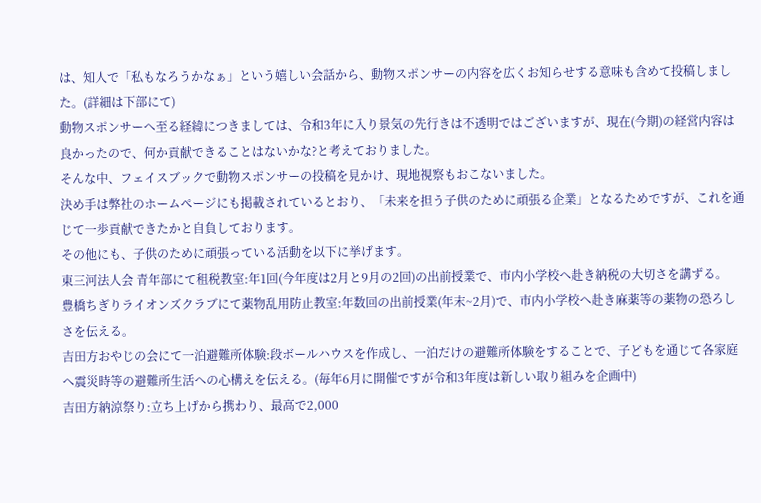は、知人で「私もなろうかなぁ」という嬉しい会話から、動物スポンサーの内容を広くお知らせする意味も含めて投稿しました。(詳細は下部にて)
動物スポンサーへ至る経緯につきましては、令和3年に入り景気の先行きは不透明ではございますが、現在(今期)の経営内容は良かったので、何か貢献できることはないかな?と考えておりました。
そんな中、フェイスブックで動物スポンサーの投稿を見かけ、現地視察もおこないました。
決め手は弊社のホームぺージにも掲載されているとおり、「未来を担う子供のために頑張る企業」となるためですが、これを通じて一歩貢献できたかと自負しております。
その他にも、子供のために頑張っている活動を以下に挙げます。
東三河法人会 青年部にて租税教室:年1回(今年度は2月と9月の2回)の出前授業で、市内小学校へ赴き納税の大切さを講ずる。
豊橋ちぎりライオンズクラブにて薬物乱用防止教室:年数回の出前授業(年末~2月)で、市内小学校へ赴き麻薬等の薬物の恐ろしさを伝える。
吉田方おやじの会にて一泊避難所体験:段ボールハウスを作成し、一泊だけの避難所体験をすることで、子どもを通じて各家庭へ震災時等の避難所生活への心構えを伝える。(毎年6月に開催ですが令和3年度は新しい取り組みを企画中)
吉田方納涼祭り:立ち上げから携わり、最高で2,000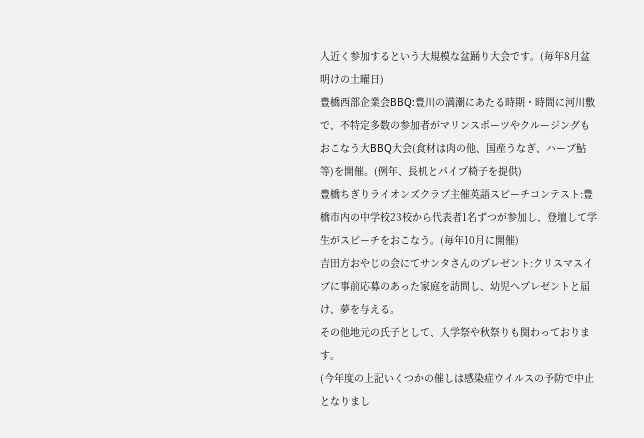人近く参加するという大規模な盆踊り大会です。(毎年8月盆明けの土曜日)
豊橋西部企業会BBQ:豊川の満潮にあたる時期・時間に河川敷で、不特定多数の参加者がマリンスポーツやクルージングもおこなう大BBQ大会(食材は肉の他、国産うなぎ、ハーブ鮎等)を開催。(例年、長机とパイプ椅子を提供)
豊橋ちぎりライオンズクラブ主催英語スピーチコンテスト:豊橋市内の中学校23校から代表者1名ずつが参加し、登壇して学生がスピーチをおこなう。(毎年10月に開催)
吉田方おやじの会にてサンタさんのプレゼント:クリスマスイブに事前応募のあった家庭を訪問し、幼児へプレゼントと届け、夢を与える。
その他地元の氏子として、入学祭や秋祭りも関わっております。
(今年度の上記いくつかの催しは感染症ウイルスの予防で中止となりまし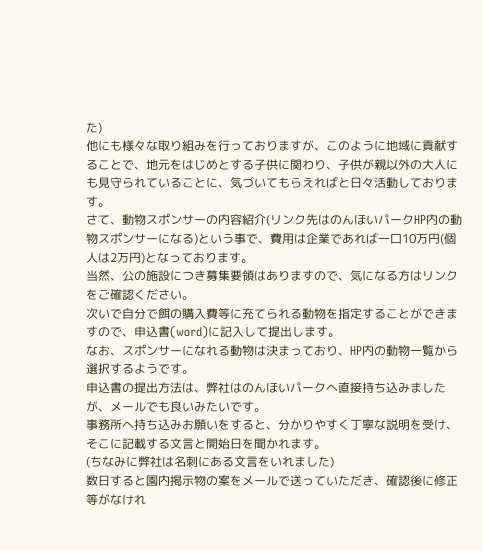た)
他にも様々な取り組みを行っておりますが、このように地域に貢献することで、地元をはじめとする子供に関わり、子供が親以外の大人にも見守られていることに、気づいてもらえればと日々活動しております。
さて、動物スポンサーの内容紹介(リンク先はのんほいパークHP内の動物スポンサーになる)という事で、費用は企業であれば一口10万円(個人は2万円)となっております。
当然、公の施設につき募集要領はありますので、気になる方はリンクをご確認ください。
次いで自分で餌の購入費等に充てられる動物を指定することができますので、申込書(word)に記入して提出します。
なお、スポンサーになれる動物は決まっており、HP内の動物一覧から選択するようです。
申込書の提出方法は、弊社はのんほいパークへ直接持ち込みましたが、メールでも良いみたいです。
事務所へ持ち込みお願いをすると、分かりやすく丁寧な説明を受け、そこに記載する文言と開始日を聞かれます。
(ちなみに弊社は名刺にある文言をいれました)
数日すると園内掲示物の案をメールで送っていただき、確認後に修正等がなけれ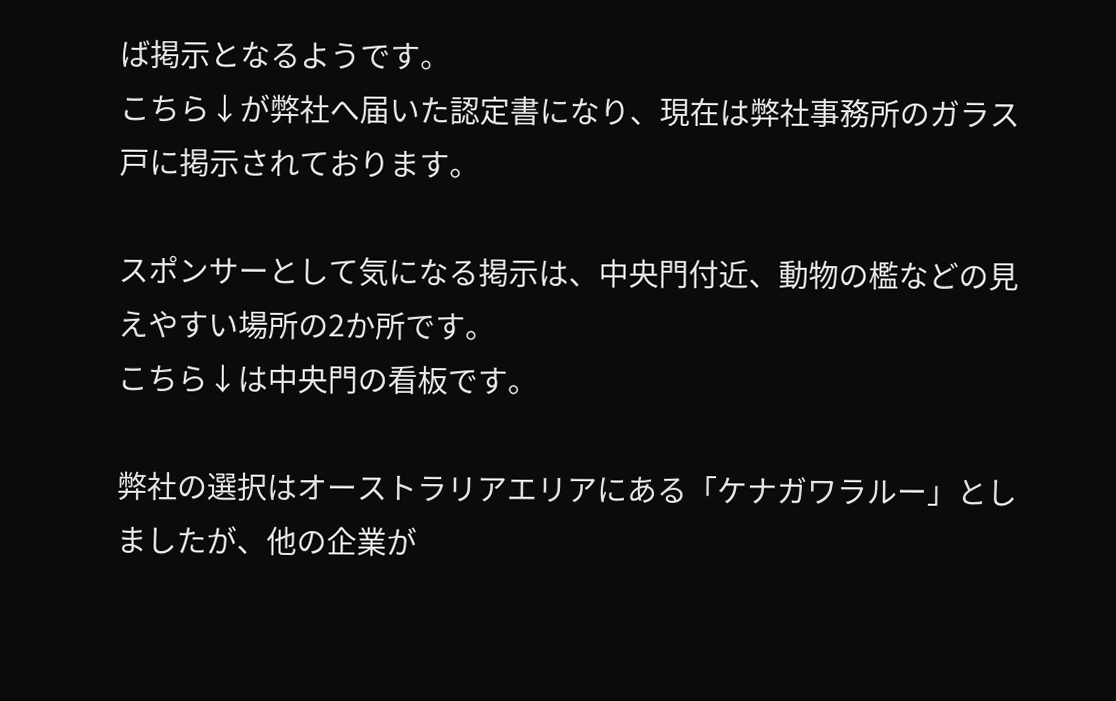ば掲示となるようです。
こちら↓が弊社へ届いた認定書になり、現在は弊社事務所のガラス戸に掲示されております。

スポンサーとして気になる掲示は、中央門付近、動物の檻などの見えやすい場所の2か所です。
こちら↓は中央門の看板です。

弊社の選択はオーストラリアエリアにある「ケナガワラルー」としましたが、他の企業が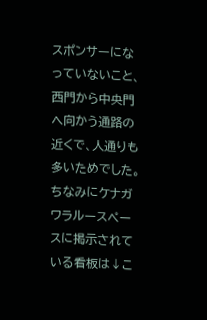スポンサーになっていないこと、西門から中央門へ向かう通路の近くで、人通りも多いためでした。
ちなみにケナガワラルースペースに掲示されている看板は↓こ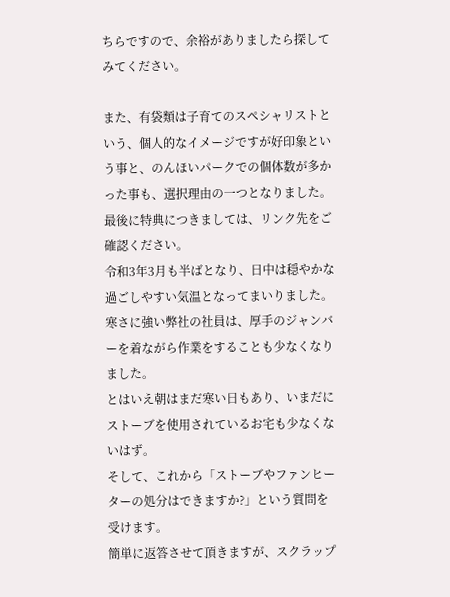ちらですので、余裕がありましたら探してみてください。

また、有袋類は子育てのスペシャリストという、個人的なイメージですが好印象という事と、のんほいパークでの個体数が多かった事も、選択理由の一つとなりました。
最後に特典につきましては、リンク先をご確認ください。
令和3年3月も半ばとなり、日中は穏やかな過ごしやすい気温となってまいりました。
寒さに強い弊社の社員は、厚手のジャンバーを着ながら作業をすることも少なくなりました。
とはいえ朝はまだ寒い日もあり、いまだにストーブを使用されているお宅も少なくないはず。
そして、これから「ストーブやファンヒーターの処分はできますか?」という質問を受けます。
簡単に返答させて頂きますが、スクラップ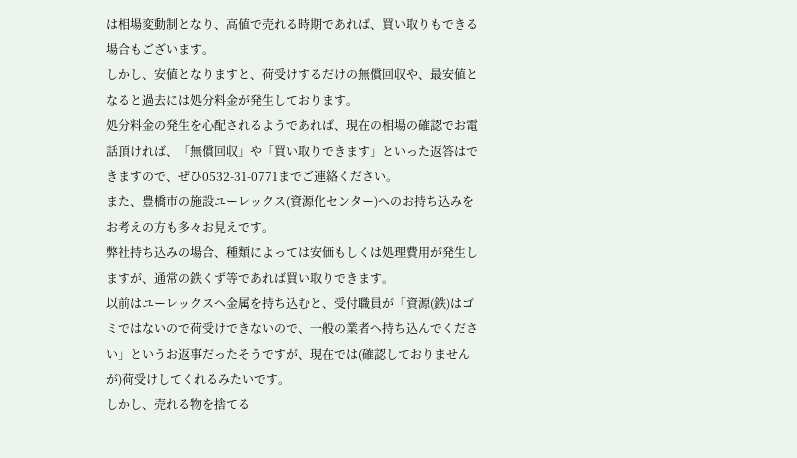は相場変動制となり、高値で売れる時期であれば、買い取りもできる場合もございます。
しかし、安値となりますと、荷受けするだけの無償回収や、最安値となると過去には処分料金が発生しております。
処分料金の発生を心配されるようであれば、現在の相場の確認でお電話頂ければ、「無償回収」や「買い取りできます」といった返答はできますので、ぜひ0532-31-0771までご連絡ください。
また、豊橋市の施設ユーレックス(資源化センター)へのお持ち込みをお考えの方も多々お見えです。
弊社持ち込みの場合、種類によっては安価もしくは処理費用が発生しますが、通常の鉄くず等であれば買い取りできます。
以前はユーレックスへ金属を持ち込むと、受付職員が「資源(鉄)はゴミではないので荷受けできないので、一般の業者へ持ち込んでください」というお返事だったそうですが、現在では(確認しておりませんが)荷受けしてくれるみたいです。
しかし、売れる物を捨てる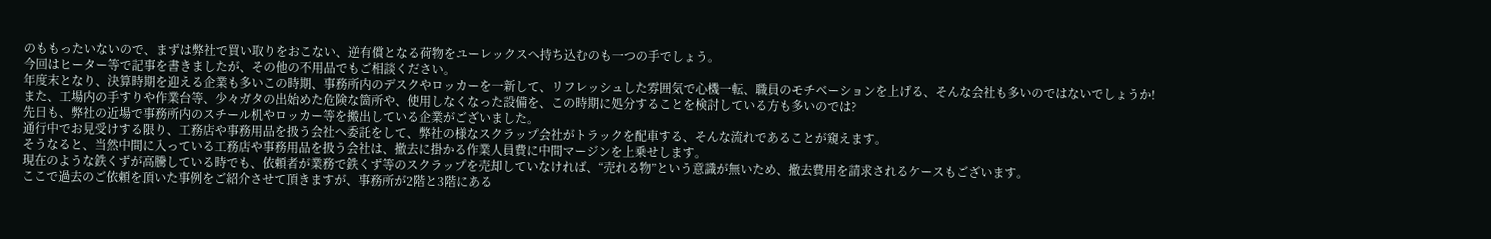のももったいないので、まずは弊社で買い取りをおこない、逆有償となる荷物をユーレックスへ持ち込むのも一つの手でしょう。
今回はヒーター等で記事を書きましたが、その他の不用品でもご相談ください。
年度末となり、決算時期を迎える企業も多いこの時期、事務所内のデスクやロッカーを一新して、リフレッシュした雰囲気で心機一転、職員のモチベーションを上げる、そんな会社も多いのではないでしょうか!
また、工場内の手すりや作業台等、少々ガタの出始めた危険な箇所や、使用しなくなった設備を、この時期に処分することを検討している方も多いのでは?
先日も、弊社の近場で事務所内のスチール机やロッカー等を搬出している企業がございました。
通行中でお見受けする限り、工務店や事務用品を扱う会社へ委託をして、弊社の様なスクラップ会社がトラックを配車する、そんな流れであることが窺えます。
そうなると、当然中間に入っている工務店や事務用品を扱う会社は、撤去に掛かる作業人員費に中間マージンを上乗せします。
現在のような鉄くずが高騰している時でも、依頼者が業務で鉄くず等のスクラップを売却していなければ、“売れる物”という意識が無いため、撤去費用を請求されるケースもございます。
ここで過去のご依頼を頂いた事例をご紹介させて頂きますが、事務所が2階と3階にある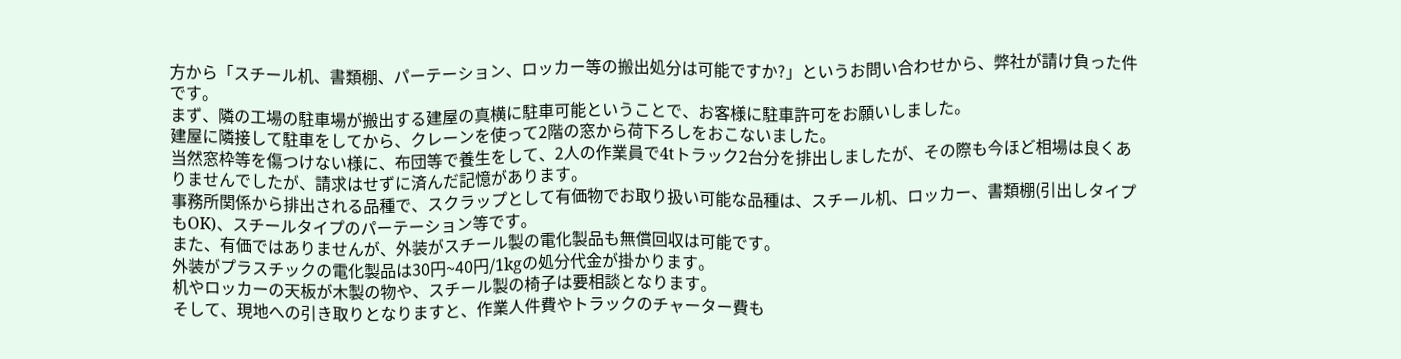方から「スチール机、書類棚、パーテーション、ロッカー等の搬出処分は可能ですか?」というお問い合わせから、弊社が請け負った件です。
まず、隣の工場の駐車場が搬出する建屋の真横に駐車可能ということで、お客様に駐車許可をお願いしました。
建屋に隣接して駐車をしてから、クレーンを使って2階の窓から荷下ろしをおこないました。
当然窓枠等を傷つけない様に、布団等で養生をして、2人の作業員で4tトラック2台分を排出しましたが、その際も今ほど相場は良くありませんでしたが、請求はせずに済んだ記憶があります。
事務所関係から排出される品種で、スクラップとして有価物でお取り扱い可能な品種は、スチール机、ロッカー、書類棚(引出しタイプもOK)、スチールタイプのパーテーション等です。
また、有価ではありませんが、外装がスチール製の電化製品も無償回収は可能です。
外装がプラスチックの電化製品は30円~40円/1kgの処分代金が掛かります。
机やロッカーの天板が木製の物や、スチール製の椅子は要相談となります。
そして、現地への引き取りとなりますと、作業人件費やトラックのチャーター費も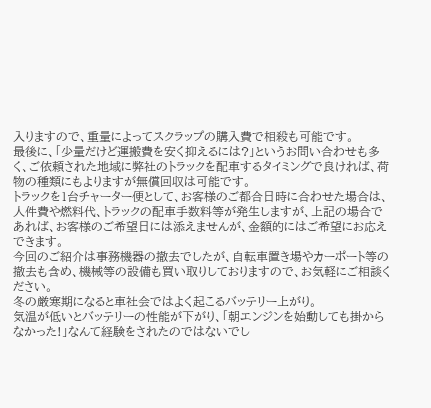入りますので、重量によってスクラップの購入費で相殺も可能です。
最後に、「少量だけど運搬費を安く抑えるには?」というお問い合わせも多く、ご依頼された地域に弊社のトラックを配車するタイミングで良ければ、荷物の種類にもよりますが無償回収は可能です。
トラックを1台チャーター便として、お客様のご都合日時に合わせた場合は、人件費や燃料代、トラックの配車手数料等が発生しますが、上記の場合であれば、お客様のご希望日には添えませんが、金額的にはご希望にお応えできます。
今回のご紹介は事務機器の撤去でしたが、自転車置き場やカーポート等の撤去も含め、機械等の設備も買い取りしておりますので、お気軽にご相談ください。
冬の厳寒期になると車社会ではよく起こるバッテリー上がり。
気温が低いとバッテリーの性能が下がり、「朝エンジンを始動しても掛からなかった!」なんて経験をされたのではないでし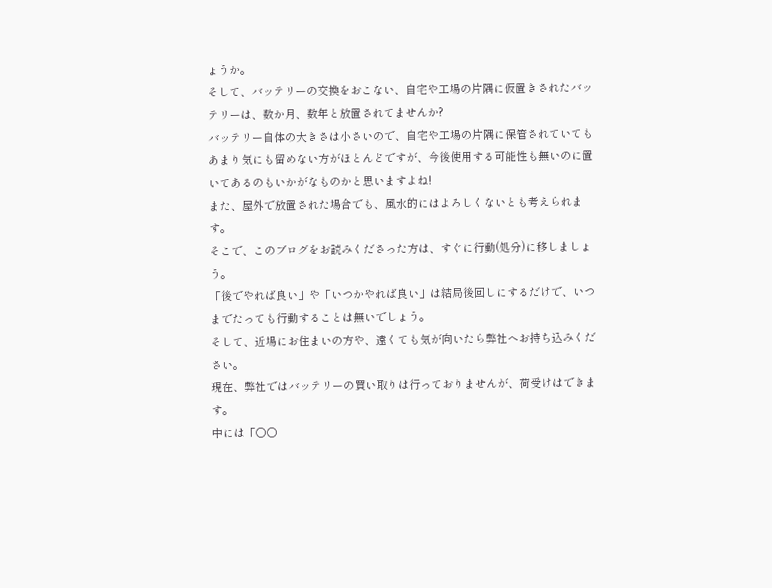ょうか。
そして、バッテリーの交換をおこない、自宅や工場の片隅に仮置きされたバッテリーは、数か月、数年と放置されてませんか?
バッテリー自体の大きさは小さいので、自宅や工場の片隅に保管されていてもあまり気にも留めない方がほとんどですが、今後使用する可能性も無いのに置いてあるのもいかがなものかと思いますよね!
また、屋外で放置された場合でも、風水的にはよろしくないとも考えられます。
そこで、このブログをお読みくださった方は、すぐに行動(処分)に移しましょう。
「後でやれば良い」や「いつかやれば良い」は結局後回しにするだけで、いつまでたっても行動することは無いでしょう。
そして、近場にお住まいの方や、遠くても気が向いたら弊社へお持ち込みください。
現在、弊社ではバッテリーの買い取りは行っておりませんが、荷受けはできます。
中には「○○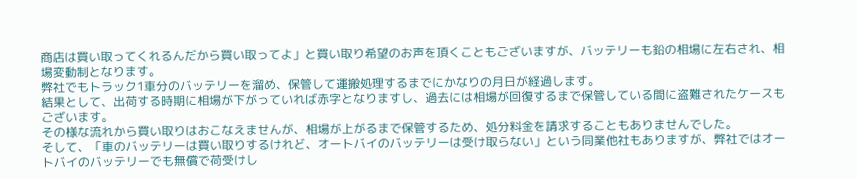商店は買い取ってくれるんだから買い取ってよ」と買い取り希望のお声を頂くこともございますが、バッテリーも鉛の相場に左右され、相場変動制となります。
弊社でもトラック1車分のバッテリーを溜め、保管して運搬処理するまでにかなりの月日が経過します。
結果として、出荷する時期に相場が下がっていれば赤字となりますし、過去には相場が回復するまで保管している間に盗難されたケースもございます。
その様な流れから買い取りはおこなえませんが、相場が上がるまで保管するため、処分料金を請求することもありませんでした。
そして、「車のバッテリーは買い取りするけれど、オートバイのバッテリーは受け取らない」という同業他社もありますが、弊社ではオートバイのバッテリーでも無償で荷受けし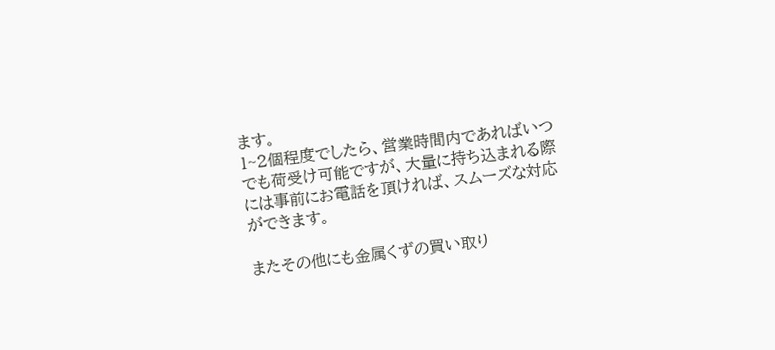ます。
1~2個程度でしたら、営業時間内であればいつでも荷受け可能ですが、大量に持ち込まれる際には事前にお電話を頂ければ、スムーズな対応ができます。

またその他にも金属くずの買い取り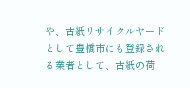や、古紙リサイクルヤードとして豊橋市にも登録される業者として、古紙の荷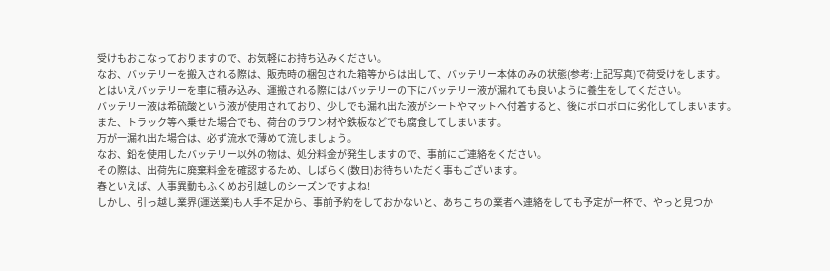受けもおこなっておりますので、お気軽にお持ち込みください。
なお、バッテリーを搬入される際は、販売時の梱包された箱等からは出して、バッテリー本体のみの状態(参考:上記写真)で荷受けをします。
とはいえバッテリーを車に積み込み、運搬される際にはバッテリーの下にバッテリー液が漏れても良いように養生をしてください。
バッテリー液は希硫酸という液が使用されており、少しでも漏れ出た液がシートやマットへ付着すると、後にボロボロに劣化してしまいます。
また、トラック等へ乗せた場合でも、荷台のラワン材や鉄板などでも腐食してしまいます。
万が一漏れ出た場合は、必ず流水で薄めて流しましょう。
なお、鉛を使用したバッテリー以外の物は、処分料金が発生しますので、事前にご連絡をください。
その際は、出荷先に廃棄料金を確認するため、しばらく(数日)お待ちいただく事もございます。
春といえば、人事異動もふくめお引越しのシーズンですよね!
しかし、引っ越し業界(運送業)も人手不足から、事前予約をしておかないと、あちこちの業者へ連絡をしても予定が一杯で、やっと見つか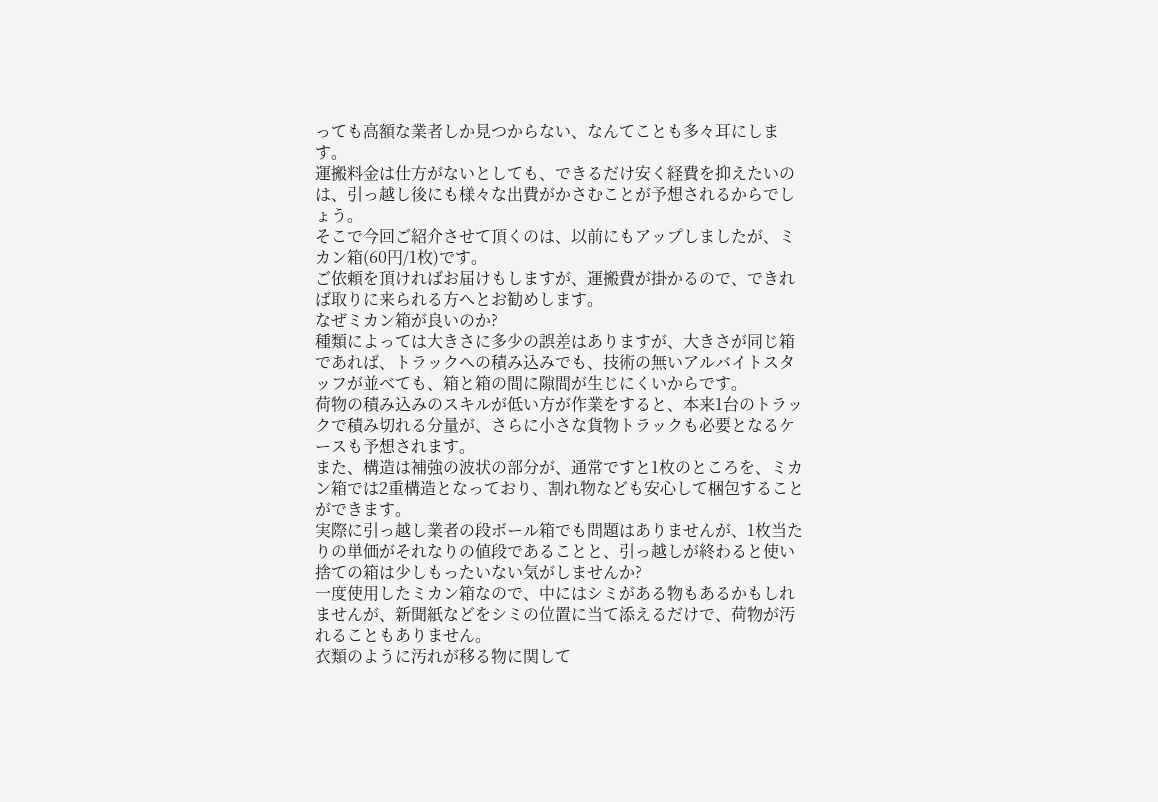っても高額な業者しか見つからない、なんてことも多々耳にします。
運搬料金は仕方がないとしても、できるだけ安く経費を抑えたいのは、引っ越し後にも様々な出費がかさむことが予想されるからでしょう。
そこで今回ご紹介させて頂くのは、以前にもアップしましたが、ミカン箱(60円/1枚)です。
ご依頼を頂ければお届けもしますが、運搬費が掛かるので、できれば取りに来られる方へとお勧めします。
なぜミカン箱が良いのか?
種類によっては大きさに多少の誤差はありますが、大きさが同じ箱であれば、トラックへの積み込みでも、技術の無いアルバイトスタッフが並べても、箱と箱の間に隙間が生じにくいからです。
荷物の積み込みのスキルが低い方が作業をすると、本来1台のトラックで積み切れる分量が、さらに小さな貨物トラックも必要となるケースも予想されます。
また、構造は補強の波状の部分が、通常ですと1枚のところを、ミカン箱では2重構造となっており、割れ物なども安心して梱包することができます。
実際に引っ越し業者の段ボール箱でも問題はありませんが、1枚当たりの単価がそれなりの値段であることと、引っ越しが終わると使い捨ての箱は少しもったいない気がしませんか?
一度使用したミカン箱なので、中にはシミがある物もあるかもしれませんが、新聞紙などをシミの位置に当て添えるだけで、荷物が汚れることもありません。
衣類のように汚れが移る物に関して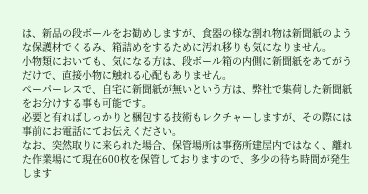は、新品の段ボールをお勧めしますが、食器の様な割れ物は新聞紙のような保護材でくるみ、箱詰めをするために汚れ移りも気になりません。
小物類においても、気になる方は、段ボール箱の内側に新聞紙をあてがうだけで、直接小物に触れる心配もありません。
ペーパーレスで、自宅に新聞紙が無いという方は、弊社で集荷した新聞紙をお分けする事も可能です。
必要と有ればしっかりと梱包する技術もレクチャーしますが、その際には事前にお電話にてお伝えください。
なお、突然取りに来られた場合、保管場所は事務所建屋内ではなく、離れた作業場にて現在600枚を保管しておりますので、多少の待ち時間が発生します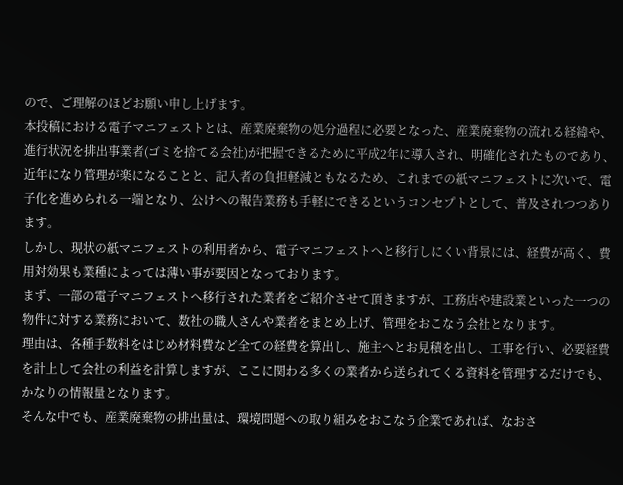ので、ご理解のほどお願い申し上げます。
本投稿における電子マニフェストとは、産業廃棄物の処分過程に必要となった、産業廃棄物の流れる経緯や、進行状況を排出事業者(ゴミを捨てる会社)が把握できるために平成2年に導入され、明確化されたものであり、近年になり管理が楽になることと、記入者の負担軽減ともなるため、これまでの紙マニフェストに次いで、電子化を進められる一端となり、公けへの報告業務も手軽にできるというコンセプトとして、普及されつつあります。
しかし、現状の紙マニフェストの利用者から、電子マニフェストへと移行しにくい背景には、経費が高く、費用対効果も業種によっては薄い事が要因となっております。
まず、一部の電子マニフェストへ移行された業者をご紹介させて頂きますが、工務店や建設業といった一つの物件に対する業務において、数社の職人さんや業者をまとめ上げ、管理をおこなう会社となります。
理由は、各種手数料をはじめ材料費など全ての経費を算出し、施主へとお見積を出し、工事を行い、必要経費を計上して会社の利益を計算しますが、ここに関わる多くの業者から送られてくる資料を管理するだけでも、かなりの情報量となります。
そんな中でも、産業廃棄物の排出量は、環境問題への取り組みをおこなう企業であれば、なおさ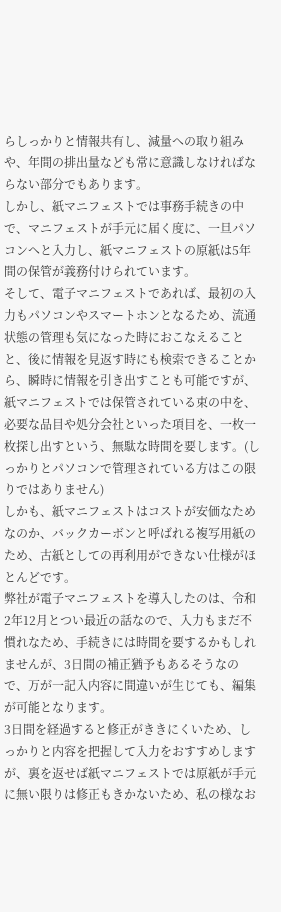らしっかりと情報共有し、減量への取り組みや、年間の排出量なども常に意識しなければならない部分でもあります。
しかし、紙マニフェストでは事務手続きの中で、マニフェストが手元に届く度に、一旦パソコンへと入力し、紙マニフェストの原紙は5年間の保管が義務付けられています。
そして、電子マニフェストであれば、最初の入力もパソコンやスマートホンとなるため、流通状態の管理も気になった時におこなえることと、後に情報を見返す時にも検索できることから、瞬時に情報を引き出すことも可能ですが、紙マニフェストでは保管されている束の中を、必要な品目や処分会社といった項目を、一枚一枚探し出すという、無駄な時間を要します。(しっかりとパソコンで管理されている方はこの限りではありません)
しかも、紙マニフェストはコストが安価なためなのか、バックカーボンと呼ばれる複写用紙のため、古紙としての再利用ができない仕様がほとんどです。
弊社が電子マニフェストを導入したのは、令和2年12月とつい最近の話なので、入力もまだ不慣れなため、手続きには時間を要するかもしれませんが、3日間の補正猶予もあるそうなので、万が一記入内容に間違いが生じても、編集が可能となります。
3日間を経過すると修正がききにくいため、しっかりと内容を把握して入力をおすすめしますが、裏を返せば紙マニフェストでは原紙が手元に無い限りは修正もきかないため、私の様なお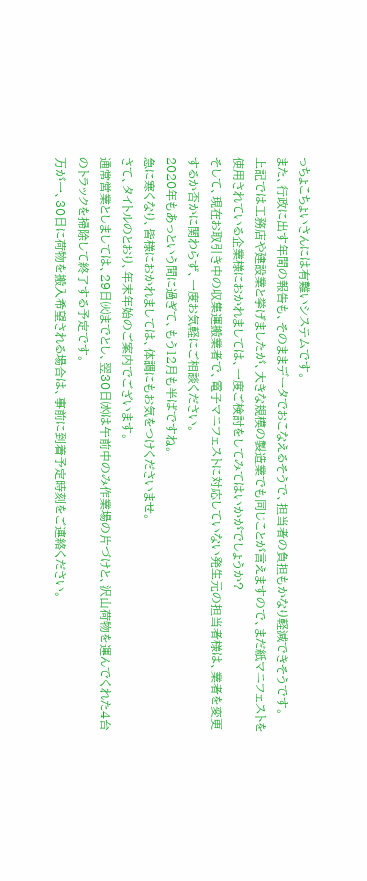っちょこちょいさんには有難いシステムです。
また、行政に出す年間の報告も、そのままデータでおこなえるそうで、担当者の負担もかなり軽減できそうです。
上記では工務店や建設業と挙げましたが、大きな規模の製造業でも同じことが言えますので、まだ紙マニフェストを使用されている企業様におかれましては、一度ご検討をしてみてはいかがでしょうか?
そして、現在お取引き中の収集運搬業者で、電子マニフェストに対応していない発生元の担当者様は、業者を変更するか否かに関わらず、一度お気軽にご相談ください。
2020年もあっという間に過ぎて、もう12月も半ばですね。
急に寒くなり、皆様におかれましては、体調にもお気をつけくださいませ。
さて、タイトルのとおり、年末年始のご案内でございます。
通常営業としましては、29日㈫までとし、翌30日㈬は午前中のみ作業場の片づけと、沢山荷物を運んでくれた4台のトラックを掃除して終了する予定です。
万が一、30日に荷物を搬入希望される場合は、事前に到着予定時刻をご連絡ください。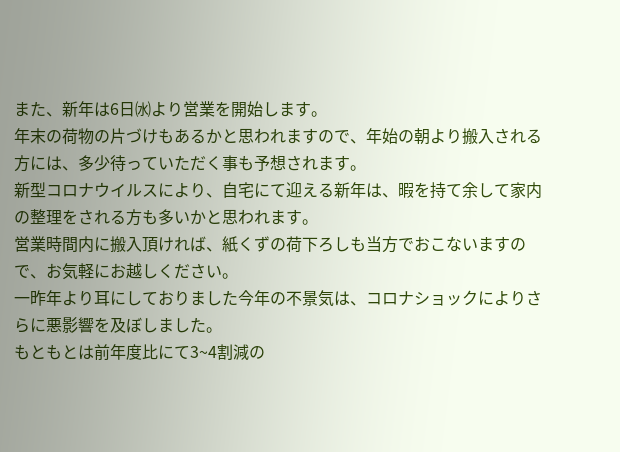また、新年は6日㈬より営業を開始します。
年末の荷物の片づけもあるかと思われますので、年始の朝より搬入される方には、多少待っていただく事も予想されます。
新型コロナウイルスにより、自宅にて迎える新年は、暇を持て余して家内の整理をされる方も多いかと思われます。
営業時間内に搬入頂ければ、紙くずの荷下ろしも当方でおこないますので、お気軽にお越しください。
一昨年より耳にしておりました今年の不景気は、コロナショックによりさらに悪影響を及ぼしました。
もともとは前年度比にて3~4割減の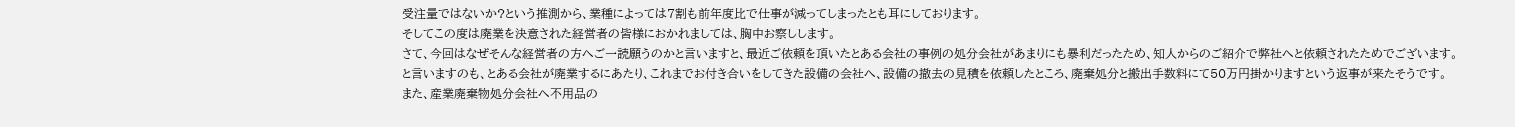受注量ではないか?という推測から、業種によっては7割も前年度比で仕事が減ってしまったとも耳にしております。
そしてこの度は廃業を決意された経営者の皆様におかれましては、胸中お察しします。
さて、今回はなぜそんな経営者の方へご一読願うのかと言いますと、最近ご依頼を頂いたとある会社の事例の処分会社があまりにも暴利だったため、知人からのご紹介で弊社へと依頼されたためでございます。
と言いますのも、とある会社が廃業するにあたり、これまでお付き合いをしてきた設備の会社へ、設備の撤去の見積を依頼したところ、廃棄処分と搬出手数料にて50万円掛かりますという返事が来たそうです。
また、産業廃棄物処分会社へ不用品の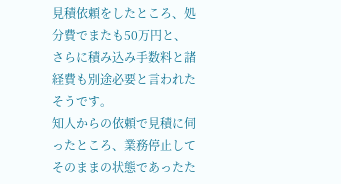見積依頼をしたところ、処分費でまたも50万円と、さらに積み込み手数料と諸経費も別途必要と言われたそうです。
知人からの依頼で見積に伺ったところ、業務停止してそのままの状態であったた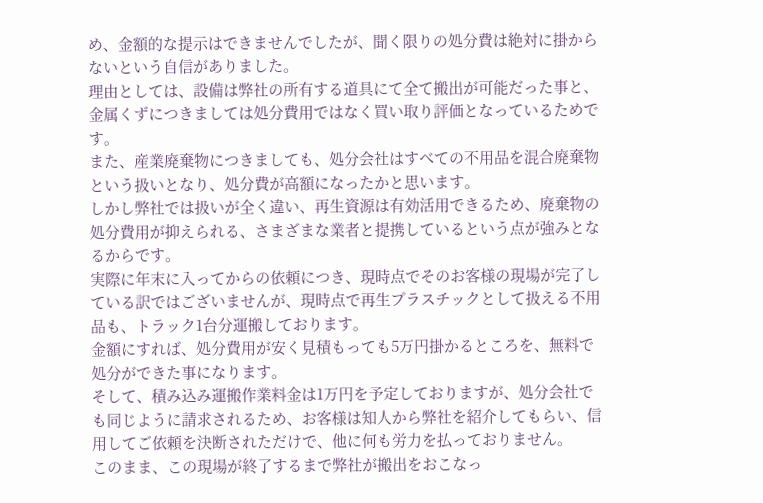め、金額的な提示はできませんでしたが、聞く限りの処分費は絶対に掛からないという自信がありました。
理由としては、設備は弊社の所有する道具にて全て搬出が可能だった事と、金属くずにつきましては処分費用ではなく買い取り評価となっているためです。
また、産業廃棄物につきましても、処分会社はすべての不用品を混合廃棄物という扱いとなり、処分費が高額になったかと思います。
しかし弊社では扱いが全く違い、再生資源は有効活用できるため、廃棄物の処分費用が抑えられる、さまざまな業者と提携しているという点が強みとなるからです。
実際に年末に入ってからの依頼につき、現時点でそのお客様の現場が完了している訳ではございませんが、現時点で再生プラスチックとして扱える不用品も、トラック1台分運搬しております。
金額にすれば、処分費用が安く見積もっても5万円掛かるところを、無料で処分ができた事になります。
そして、積み込み運搬作業料金は1万円を予定しておりますが、処分会社でも同じように請求されるため、お客様は知人から弊社を紹介してもらい、信用してご依頼を決断されただけで、他に何も労力を払っておりません。
このまま、この現場が終了するまで弊社が搬出をおこなっ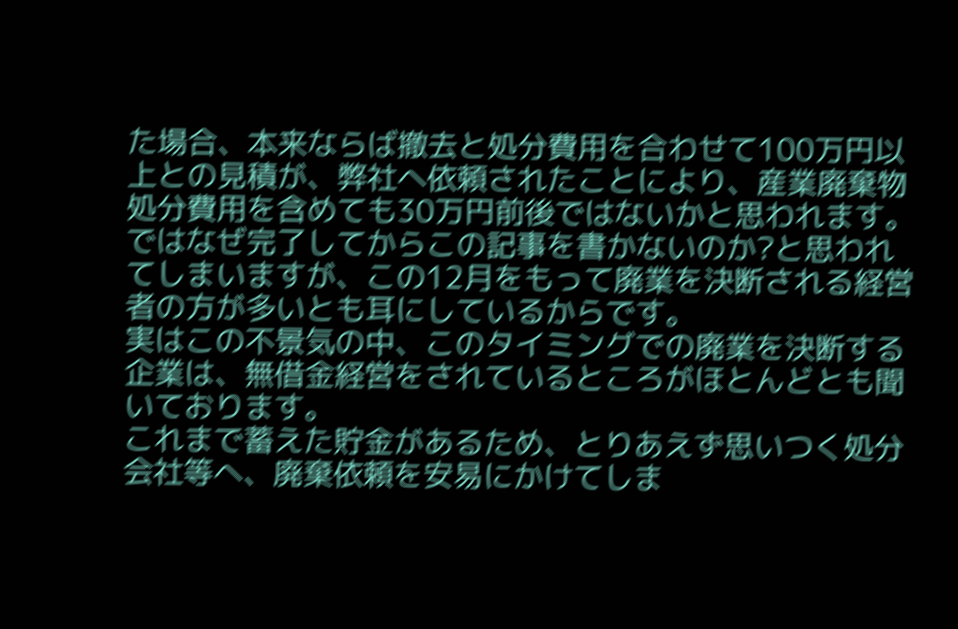た場合、本来ならば撤去と処分費用を合わせて100万円以上との見積が、弊社へ依頼されたことにより、産業廃棄物処分費用を含めても30万円前後ではないかと思われます。
ではなぜ完了してからこの記事を書かないのか?と思われてしまいますが、この12月をもって廃業を決断される経営者の方が多いとも耳にしているからです。
実はこの不景気の中、このタイミングでの廃業を決断する企業は、無借金経営をされているところがほとんどとも聞いております。
これまで蓄えた貯金があるため、とりあえず思いつく処分会社等へ、廃棄依頼を安易にかけてしま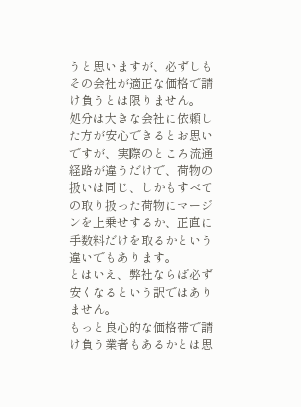うと思いますが、必ずしもその会社が適正な価格で請け負うとは限りません。
処分は大きな会社に依頼した方が安心できるとお思いですが、実際のところ流通経路が違うだけで、荷物の扱いは同じ、しかもすべての取り扱った荷物にマージンを上乗せするか、正直に手数料だけを取るかという違いでもあります。
とはいえ、弊社ならば必ず安くなるという訳ではありません。
もっと良心的な価格帯で請け負う業者もあるかとは思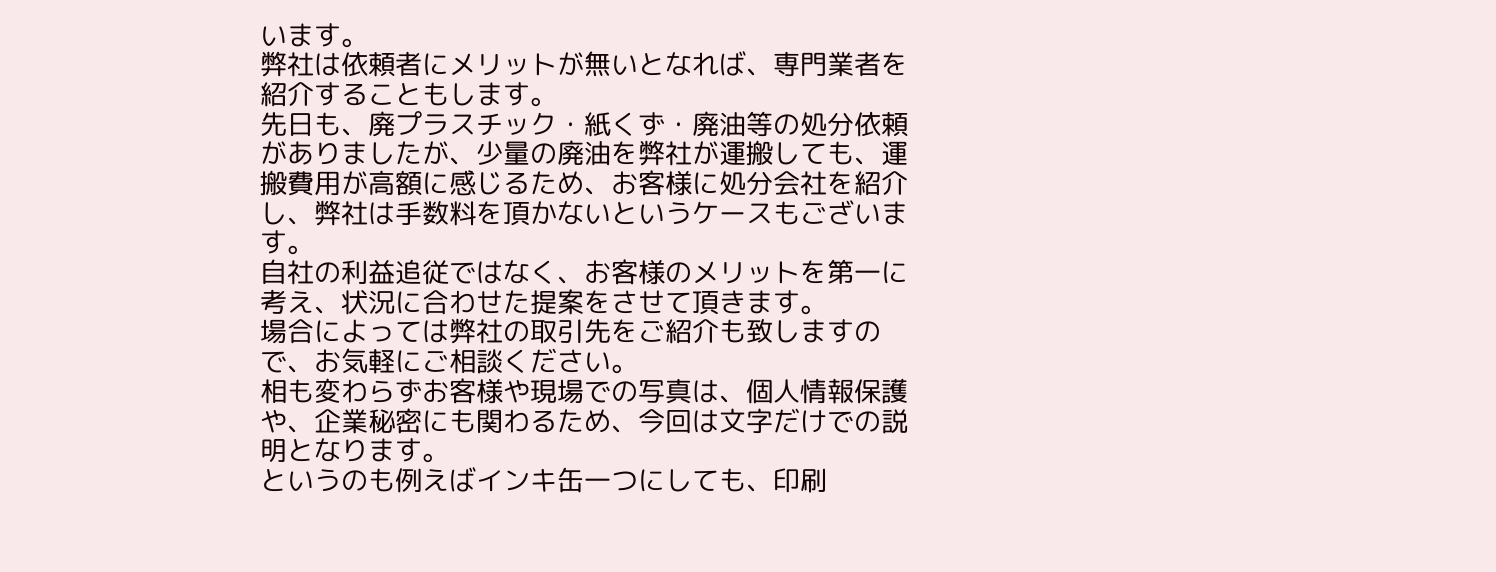います。
弊社は依頼者にメリットが無いとなれば、専門業者を紹介することもします。
先日も、廃プラスチック・紙くず・廃油等の処分依頼がありましたが、少量の廃油を弊社が運搬しても、運搬費用が高額に感じるため、お客様に処分会社を紹介し、弊社は手数料を頂かないというケースもございます。
自社の利益追従ではなく、お客様のメリットを第一に考え、状況に合わせた提案をさせて頂きます。
場合によっては弊社の取引先をご紹介も致しますので、お気軽にご相談ください。
相も変わらずお客様や現場での写真は、個人情報保護や、企業秘密にも関わるため、今回は文字だけでの説明となります。
というのも例えばインキ缶一つにしても、印刷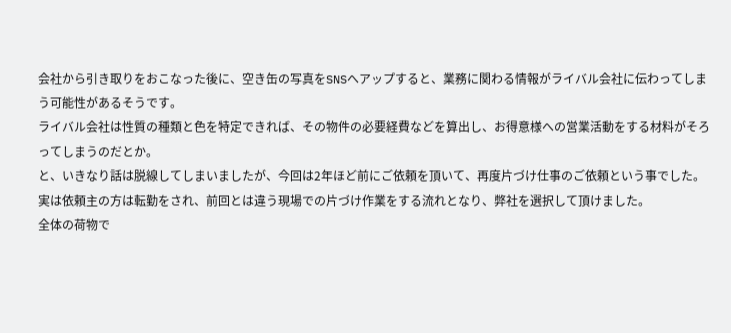会社から引き取りをおこなった後に、空き缶の写真をSNSへアップすると、業務に関わる情報がライバル会社に伝わってしまう可能性があるそうです。
ライバル会社は性質の種類と色を特定できれば、その物件の必要経費などを算出し、お得意様への営業活動をする材料がそろってしまうのだとか。
と、いきなり話は脱線してしまいましたが、今回は2年ほど前にご依頼を頂いて、再度片づけ仕事のご依頼という事でした。
実は依頼主の方は転勤をされ、前回とは違う現場での片づけ作業をする流れとなり、弊社を選択して頂けました。
全体の荷物で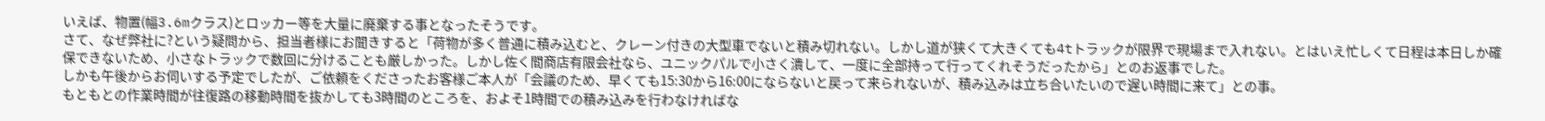いえば、物置(幅3.6mクラス)とロッカー等を大量に廃棄する事となったそうです。
さて、なぜ弊社に?という疑問から、担当者様にお聞きすると「荷物が多く普通に積み込むと、クレーン付きの大型車でないと積み切れない。しかし道が狭くて大きくても4tトラックが限界で現場まで入れない。とはいえ忙しくて日程は本日しか確保できないため、小さなトラックで数回に分けることも厳しかった。しかし佐く間商店有限会社なら、ユニックパルで小さく潰して、一度に全部持って行ってくれそうだったから」とのお返事でした。
しかも午後からお伺いする予定でしたが、ご依頼をくださったお客様ご本人が「会議のため、早くても15:30から16:00にならないと戻って来られないが、積み込みは立ち合いたいので遅い時間に来て」との事。
もともとの作業時間が往復路の移動時間を抜かしても3時間のところを、およそ1時間での積み込みを行わなければな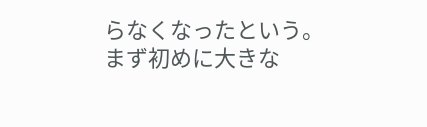らなくなったという。
まず初めに大きな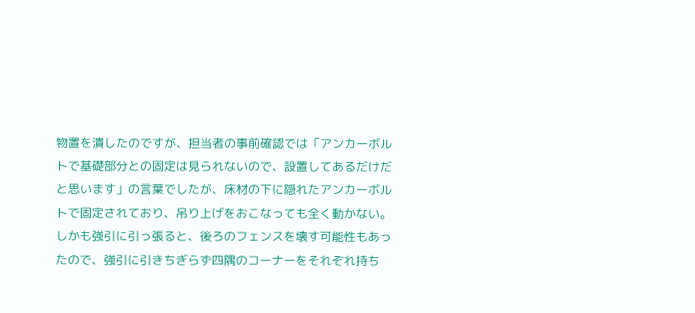物置を潰したのですが、担当者の事前確認では「アンカーボルトで基礎部分との固定は見られないので、設置してあるだけだと思います」の言葉でしたが、床材の下に隠れたアンカーボルトで固定されており、吊り上げをおこなっても全く動かない。
しかも強引に引っ張ると、後ろのフェンスを壊す可能性もあったので、強引に引きちぎらず四隅のコーナーをそれぞれ持ち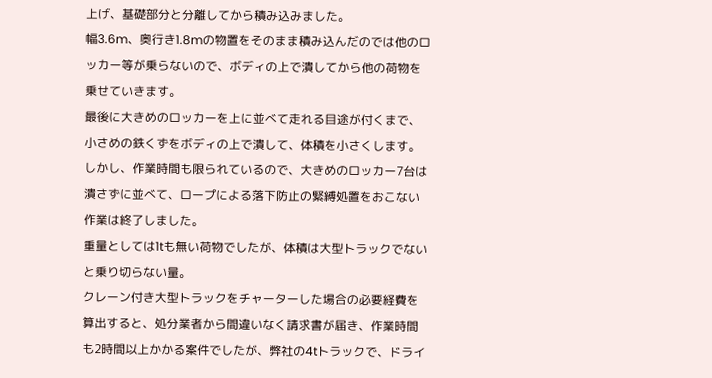上げ、基礎部分と分離してから積み込みました。
幅3.6m、奥行き1.8mの物置をそのまま積み込んだのでは他のロッカー等が乗らないので、ボディの上で潰してから他の荷物を乗せていきます。
最後に大きめのロッカーを上に並べて走れる目途が付くまで、小さめの鉄くずをボディの上で潰して、体積を小さくします。
しかし、作業時間も限られているので、大きめのロッカー7台は潰さずに並べて、ロープによる落下防止の緊縛処置をおこない作業は終了しました。
重量としては1tも無い荷物でしたが、体積は大型トラックでないと乗り切らない量。
クレーン付き大型トラックをチャーターした場合の必要経費を算出すると、処分業者から間違いなく請求書が届き、作業時間も2時間以上かかる案件でしたが、弊社の4tトラックで、ドライ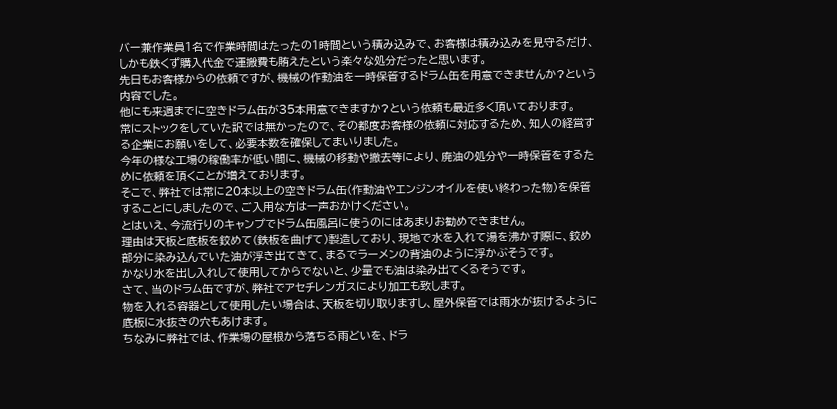バー兼作業員1名で作業時間はたったの1時間という積み込みで、お客様は積み込みを見守るだけ、しかも鉄くず購入代金で運搬費も賄えたという楽々な処分だったと思います。
先日もお客様からの依頼ですが、機械の作動油を一時保管するドラム缶を用意できませんか?という内容でした。
他にも来週までに空きドラム缶が35本用意できますか?という依頼も最近多く頂いております。
常にストックをしていた訳では無かったので、その都度お客様の依頼に対応するため、知人の経営する企業にお願いをして、必要本数を確保してまいりました。
今年の様な工場の稼働率が低い間に、機械の移動や撤去等により、廃油の処分や一時保管をするために依頼を頂くことが増えております。
そこで、弊社では常に20本以上の空きドラム缶(作動油やエンジンオイルを使い終わった物)を保管することにしましたので、ご入用な方は一声おかけください。
とはいえ、今流行りのキャンプでドラム缶風呂に使うのにはあまりお勧めできません。
理由は天板と底板を鉸めて(鉄板を曲げて)製造しており、現地で水を入れて湯を沸かす際に、鉸め部分に染み込んでいた油が浮き出てきて、まるでラーメンの背油のように浮かぶそうです。
かなり水を出し入れして使用してからでないと、少量でも油は染み出てくるそうです。
さて、当のドラム缶ですが、弊社でアセチレンガスにより加工も致します。
物を入れる容器として使用したい場合は、天板を切り取りますし、屋外保管では雨水が抜けるように底板に水抜きの穴もあけます。
ちなみに弊社では、作業場の屋根から落ちる雨どいを、ドラ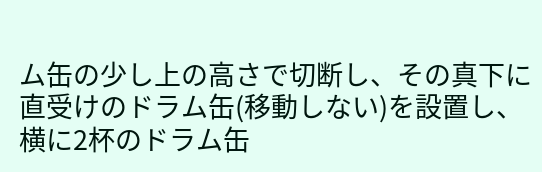ム缶の少し上の高さで切断し、その真下に直受けのドラム缶(移動しない)を設置し、横に2杯のドラム缶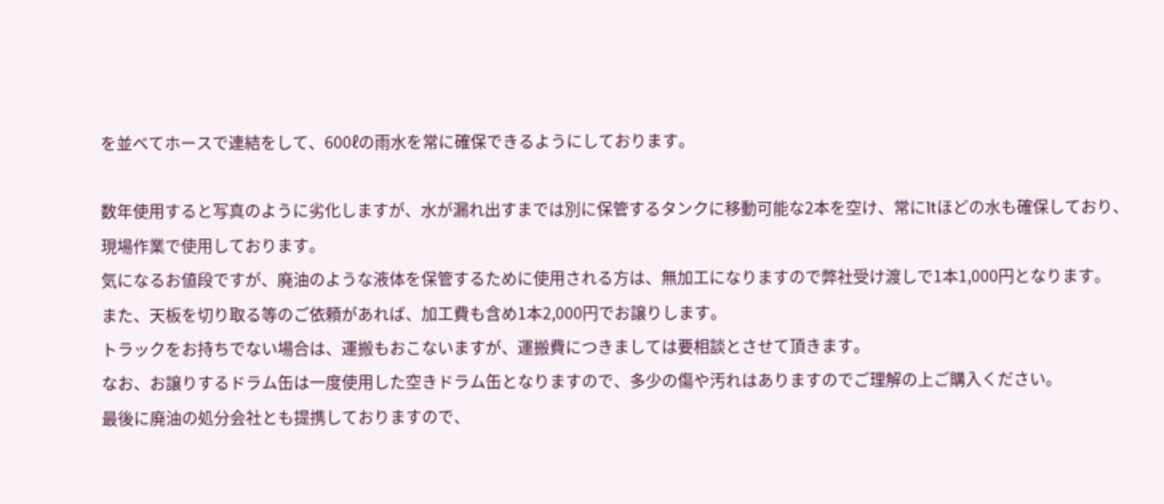を並べてホースで連結をして、600ℓの雨水を常に確保できるようにしております。

数年使用すると写真のように劣化しますが、水が漏れ出すまでは別に保管するタンクに移動可能な2本を空け、常に1tほどの水も確保しており、現場作業で使用しております。
気になるお値段ですが、廃油のような液体を保管するために使用される方は、無加工になりますので弊社受け渡しで1本1,000円となります。
また、天板を切り取る等のご依頼があれば、加工費も含め1本2,000円でお譲りします。
トラックをお持ちでない場合は、運搬もおこないますが、運搬費につきましては要相談とさせて頂きます。
なお、お譲りするドラム缶は一度使用した空きドラム缶となりますので、多少の傷や汚れはありますのでご理解の上ご購入ください。
最後に廃油の処分会社とも提携しておりますので、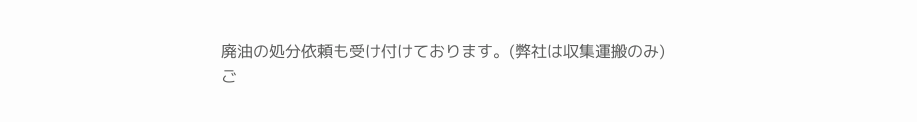廃油の処分依頼も受け付けております。(弊社は収集運搬のみ)
ご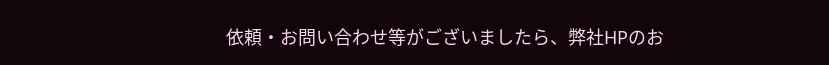依頼・お問い合わせ等がございましたら、弊社HPのお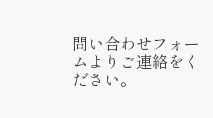問い合わせフォームよりご連絡をください。